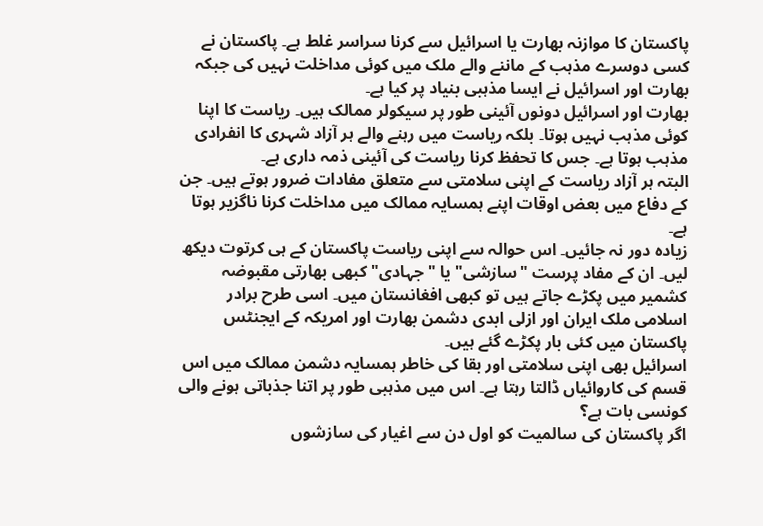پاکستان کا موازنہ بھارت یا اسرائیل سے کرنا سراسر غلط ہے۔ پاکستان نے کسی دوسرے مذہب کے ماننے والے ملک میں کوئی مداخلت نہیں کی جبکہ بھارت اور اسرائیل نے ایسا مذہبی بنیاد پر کیا ہے۔
بھارت اور اسرائیل دونوں آئینی طور پر سیکولر ممالک ہیں۔ ریاست کا اپنا کوئی مذہب نہیں ہوتا۔ بلکہ ریاست میں رہنے والے ہر آزاد شہری کا انفرادی مذہب ہوتا ہے۔ جس کا تحفظ کرنا ریاست کی آئینی ذمہ داری ہے۔
البتہ ہر آزاد ریاست کے اپنی سلامتی سے متعلق مفادات ضرور ہوتے ہیں۔ جن کے دفاع میں بعض اوقات اپنے ہمسایہ ممالک میں مداخلت کرنا ناگزیر ہوتا ہے۔
زیادہ دور نہ جائیں۔ اس حوالہ سے اپنی ریاست پاکستان کے ہی کرتوت دیکھ لیں۔ ان کے مفاد پرست "سازشی" یا "جہادی" کبھی بھارتی مقبوضہ کشمیر میں پکڑے جاتے ہیں تو کبھی افغانستان میں۔ اسی طرح برادر اسلامی ملک ایران اور ازلی ابدی دشمن بھارت اور امریکہ کے ایجنٹس پاکستان میں کئی بار پکڑے گئے ہیں۔
اسرائیل بھی اپنی سلامتی اور بقا کی خاطر ہمسایہ دشمن ممالک میں اس قسم کی کاروائیاں ڈالتا رہتا ہے۔ اس میں مذہبی طور پر اتنا جذباتی ہونے والی کونسی بات ہے؟
اگر پاکستان کی سالمیت کو اول دن سے اغیار کی سازشوں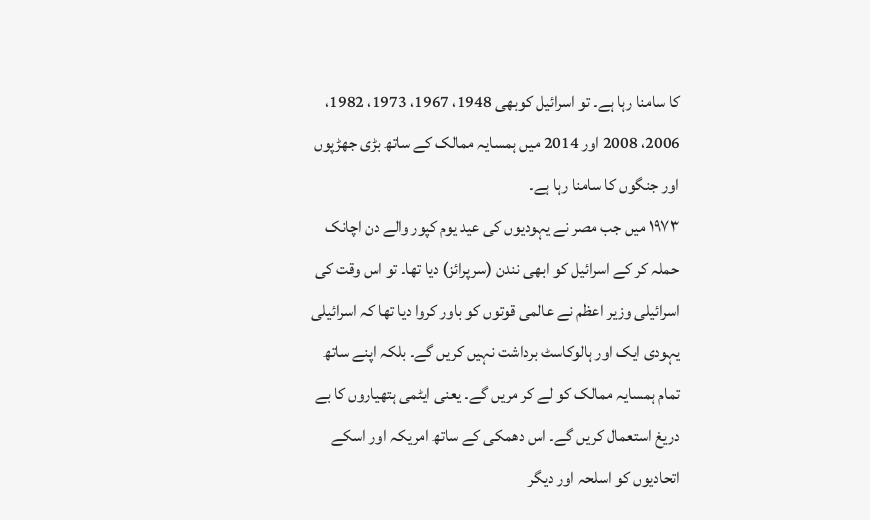کا سامنا رہا ہے۔ تو اسرائیل کوبھی 1948، 1967، 1973، 1982، 2006، 2008 اور 2014 میں ہمسایہ ممالک کے ساتھ بڑی جھڑپوں اور جنگوں کا سامنا رہا ہے۔
۱۹۷۳ میں جب مصر نے یہودیوں کی عید یوم کپور والے دن اچانک حملہ کر کے اسرائیل کو ابھی نندن (سرپرائز) دیا تھا۔ تو اس وقت کی اسرائیلی وزیر اعظم نے عالمی قوتوں کو باور کروا دیا تھا کہ اسرائیلی یہودی ایک اور ہالوکاسٹ برداشت نہیں کریں گے۔ بلکہ اپنے ساتھ تمام ہمسایہ ممالک کو لے کر مریں گے۔ یعنی ایٹمی ہتھیاروں کا بے دریغ استعمال کریں گے۔ اس دھمکی کے ساتھ امریکہ اور اسکے اتحادیوں کو اسلحہ اور دیگر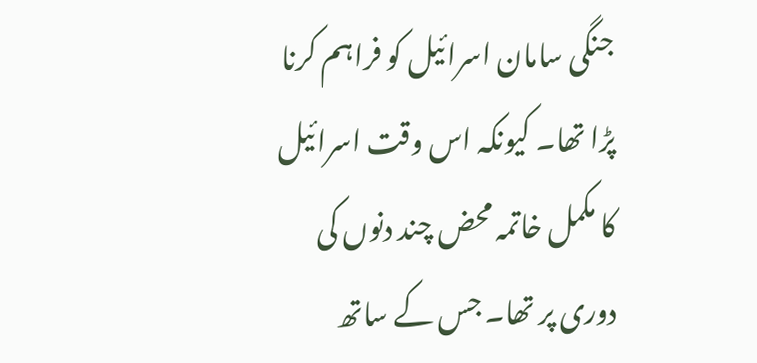جنگی سامان اسرائیل کو فراہم کرنا پڑا تھا۔ کیونکہ اس وقت اسرائیل کا مکمل خاتمہ محض چند دنوں کی دوری پر تھا۔ جس کے ساتھ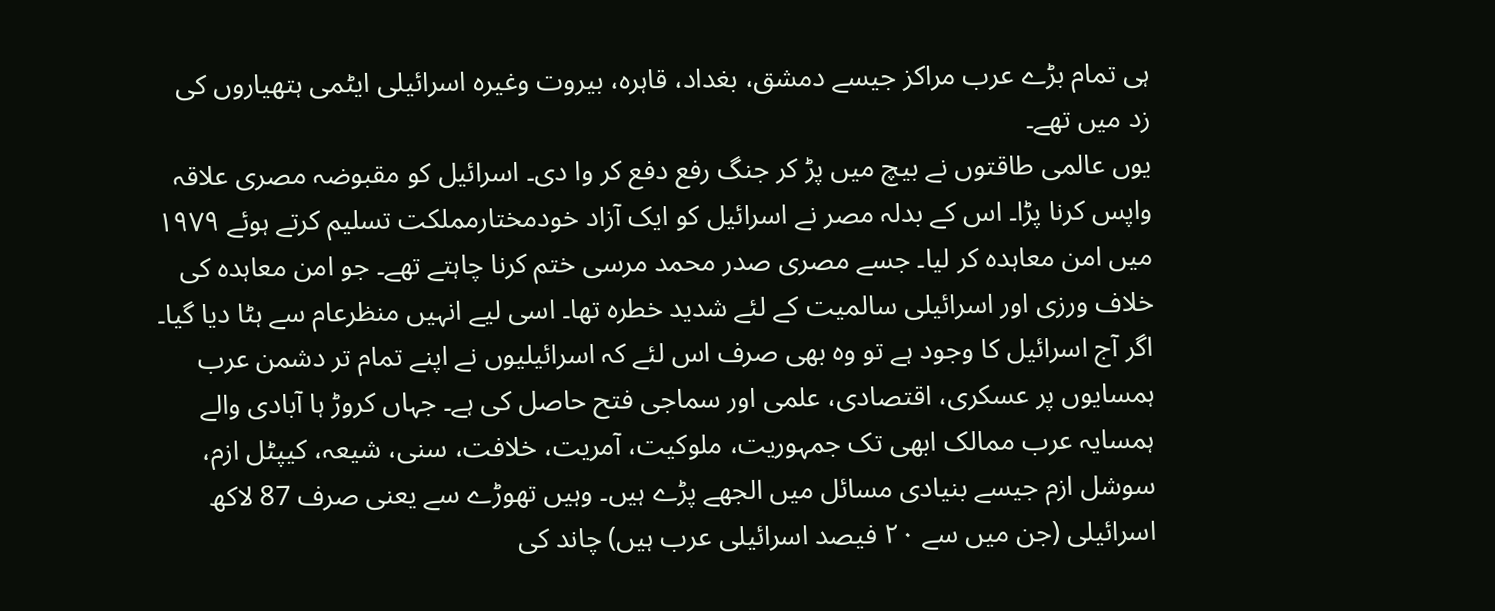ہی تمام بڑے عرب مراکز جیسے دمشق، بغداد، قاہرہ، بیروت وغیرہ اسرائیلی ایٹمی ہتھیاروں کی زد میں تھے۔
یوں عالمی طاقتوں نے بیچ میں پڑ کر جنگ رفع دفع کر وا دی۔ اسرائیل کو مقبوضہ مصری علاقہ واپس کرنا پڑا۔ اس کے بدلہ مصر نے اسرائیل کو ایک آزاد خودمختارمملکت تسلیم کرتے ہوئے ۱۹۷۹ میں امن معاہدہ کر لیا۔ جسے مصری صدر محمد مرسی ختم کرنا چاہتے تھے۔ جو امن معاہدہ کی خلاف ورزی اور اسرائیلی سالمیت کے لئے شدید خطرہ تھا۔ اسی لیے انہیں منظرعام سے ہٹا دیا گیا۔
اگر آج اسرائیل کا وجود ہے تو وہ بھی صرف اس لئے کہ اسرائیلیوں نے اپنے تمام تر دشمن عرب ہمسایوں پر عسکری، اقتصادی، علمی اور سماجی فتح حاصل کی ہے۔ جہاں کروڑ ہا آبادی والے ہمسایہ عرب ممالک ابھی تک جمہوریت، ملوکیت، آمریت، خلافت، سنی، شیعہ، کیپٹل ازم، سوشل ازم جیسے بنیادی مسائل میں الجھے پڑے ہیں۔ وہیں تھوڑے سے یعنی صرف 87 لاکھ اسرائیلی (جن میں سے ۲۰ فیصد اسرائیلی عرب ہیں) چاند کی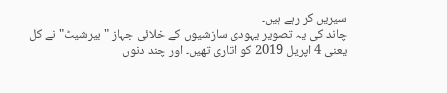سیریں کر رہے ہیں۔
چاند کی یہ تصویر یہودی سازشیوں کے خلائی جہاز "بیرشیٹ" نے کل یعنی 4 اپریل 2019 کو اتاری تھیں۔ اور چند دنوں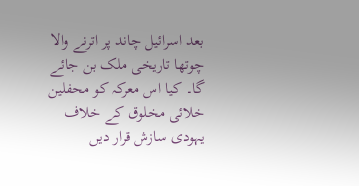بعد اسرائیل چاند پر اترنے والا چوتھا تاریخی ملک بن جائے گا۔ کیا اس معرکہ کو محفلین خلائی مخلوق کے خلاف یہودی سازش قرار دیں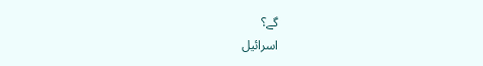گے؟
اسرائیل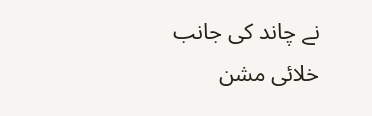نے چاند کی جانب خلائی مشن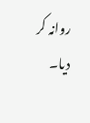روانہ کر دیا۔